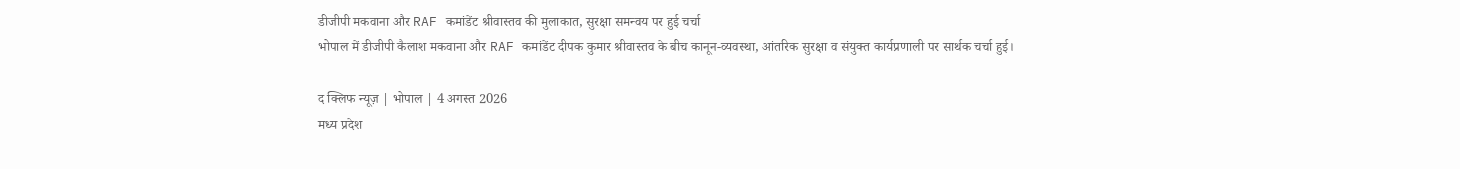डीजीपी मकवाना और RAF कमांडेंट श्रीवास्तव की मुलाकात, सुरक्षा समन्वय पर हुई चर्चा
भोपाल में डीजीपी कैलाश मकवाना और RAF कमांडेंट दीपक कुमार श्रीवास्तव के बीच कानून-व्यवस्था, आंतरिक सुरक्षा व संयुक्त कार्यप्रणाली पर सार्थक चर्चा हुई।

द क्लिफ न्यूज़ | भोपाल | 4 अगस्त 2026
मध्य प्रदेश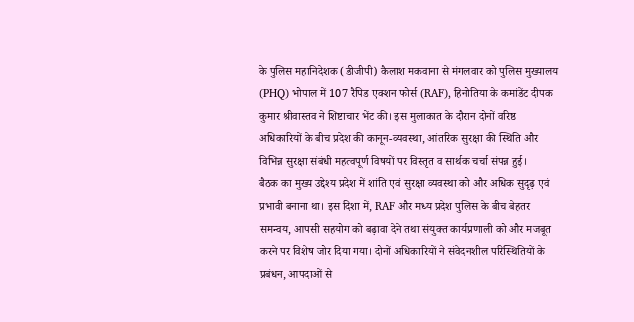के पुलिस महानिदेशक (डीजीपी) कैलाश मकवाना से मंगलवार को पुलिस मुख्यालय (PHQ) भोपाल में 107 रैपिड एक्शन फोर्स (RAF), हिनोतिया के कमांडेंट दीपक कुमार श्रीवास्तव ने शिष्टाचार भेंट की। इस मुलाकात के दौरान दोनों वरिष्ठ अधिकारियों के बीच प्रदेश की कानून-व्यवस्था, आंतरिक सुरक्षा की स्थिति और विभिन्न सुरक्षा संबंधी महत्वपूर्ण विषयों पर विस्तृत व सार्थक चर्चा संपन्न हुई।
बैठक का मुख्य उद्देश्य प्रदेश में शांति एवं सुरक्षा व्यवस्था को और अधिक सुदृढ़ एवं प्रभावी बनाना था। इस दिशा में, RAF और मध्य प्रदेश पुलिस के बीच बेहतर समन्वय, आपसी सहयोग को बढ़ावा देने तथा संयुक्त कार्यप्रणाली को और मजबूत करने पर विशेष जोर दिया गया। दोनों अधिकारियों ने संवेदनशील परिस्थितियों के प्रबंधन, आपदाओं से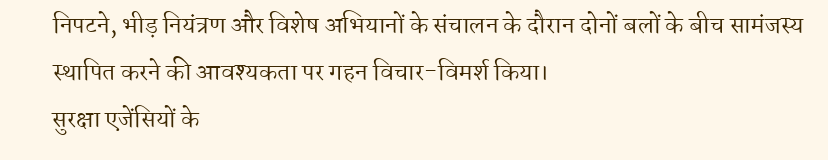निपटने, भीड़ नियंत्रण और विशेष अभियानों के संचालन के दौरान दोनों बलों के बीच सामंजस्य स्थापित करने की आवश्यकता पर गहन विचार-विमर्श किया।
सुरक्षा एजेंसियों के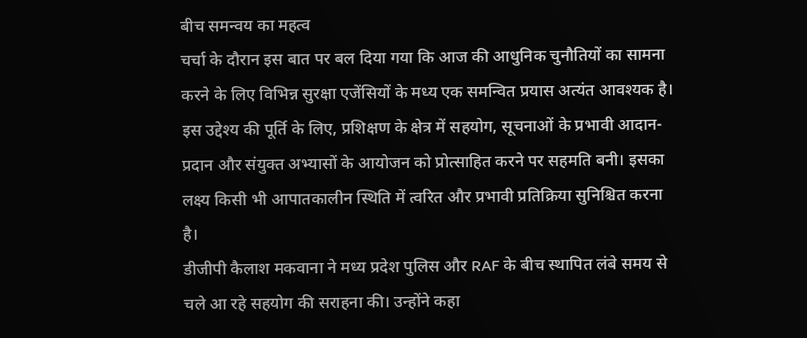बीच समन्वय का महत्व
चर्चा के दौरान इस बात पर बल दिया गया कि आज की आधुनिक चुनौतियों का सामना करने के लिए विभिन्न सुरक्षा एजेंसियों के मध्य एक समन्वित प्रयास अत्यंत आवश्यक है। इस उद्देश्य की पूर्ति के लिए, प्रशिक्षण के क्षेत्र में सहयोग, सूचनाओं के प्रभावी आदान-प्रदान और संयुक्त अभ्यासों के आयोजन को प्रोत्साहित करने पर सहमति बनी। इसका लक्ष्य किसी भी आपातकालीन स्थिति में त्वरित और प्रभावी प्रतिक्रिया सुनिश्चित करना है।
डीजीपी कैलाश मकवाना ने मध्य प्रदेश पुलिस और RAF के बीच स्थापित लंबे समय से चले आ रहे सहयोग की सराहना की। उन्होंने कहा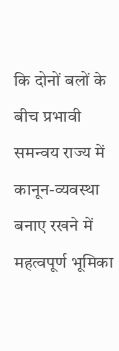कि दोनों बलों के बीच प्रभावी समन्वय राज्य में कानून-व्यवस्था बनाए रखने में महत्वपूर्ण भूमिका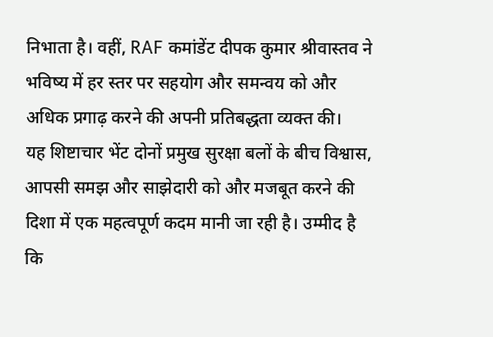निभाता है। वहीं, RAF कमांडेंट दीपक कुमार श्रीवास्तव ने भविष्य में हर स्तर पर सहयोग और समन्वय को और अधिक प्रगाढ़ करने की अपनी प्रतिबद्धता व्यक्त की।
यह शिष्टाचार भेंट दोनों प्रमुख सुरक्षा बलों के बीच विश्वास, आपसी समझ और साझेदारी को और मजबूत करने की दिशा में एक महत्वपूर्ण कदम मानी जा रही है। उम्मीद है कि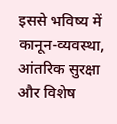इससे भविष्य में कानून-व्यवस्था, आंतरिक सुरक्षा और विशेष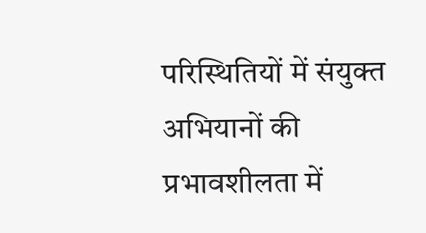परिस्थितियों में संयुक्त अभियानों की प्रभावशीलता में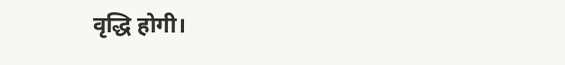वृद्धि होगी।